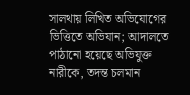সালথায় লিখিত অভিযোগের ভিত্তিতে অভিযান; আদালতে পাঠানো হয়েছে অভিযুক্ত নারীকে, তদন্ত চলমান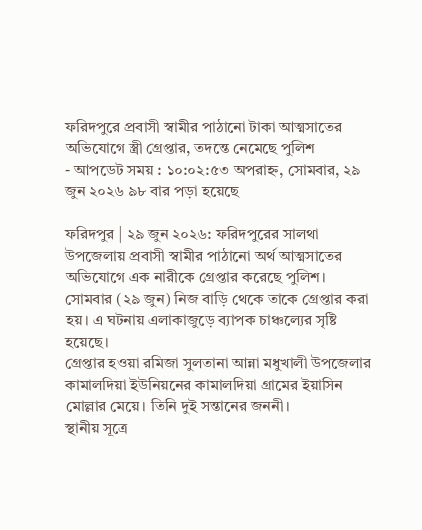ফরিদপুরে প্রবাসী স্বামীর পাঠানো টাকা আত্মসাতের অভিযোগে স্ত্রী গ্রেপ্তার, তদন্তে নেমেছে পুলিশ
- আপডেট সময় : ১০:০২:৫৩ অপরাহ্ন, সোমবার, ২৯ জুন ২০২৬ ৯৮ বার পড়া হয়েছে

ফরিদপুর | ২৯ জুন ২০২৬: ফরিদপুরের সালথা উপজেলায় প্রবাসী স্বামীর পাঠানো অর্থ আত্মসাতের অভিযোগে এক নারীকে গ্রেপ্তার করেছে পুলিশ। সোমবার (২৯ জুন) নিজ বাড়ি থেকে তাকে গ্রেপ্তার করা হয়। এ ঘটনায় এলাকাজুড়ে ব্যাপক চাঞ্চল্যের সৃষ্টি হয়েছে।
গ্রেপ্তার হওয়া রমিজা সুলতানা আন্না মধুখালী উপজেলার কামালদিয়া ইউনিয়নের কামালদিয়া গ্রামের ইয়াসিন মোল্লার মেয়ে। তিনি দুই সন্তানের জননী।
স্থানীয় সূত্রে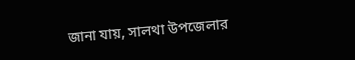জানা যায়, সালথা উপজেলার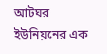আটঘর ইউনিয়নের এক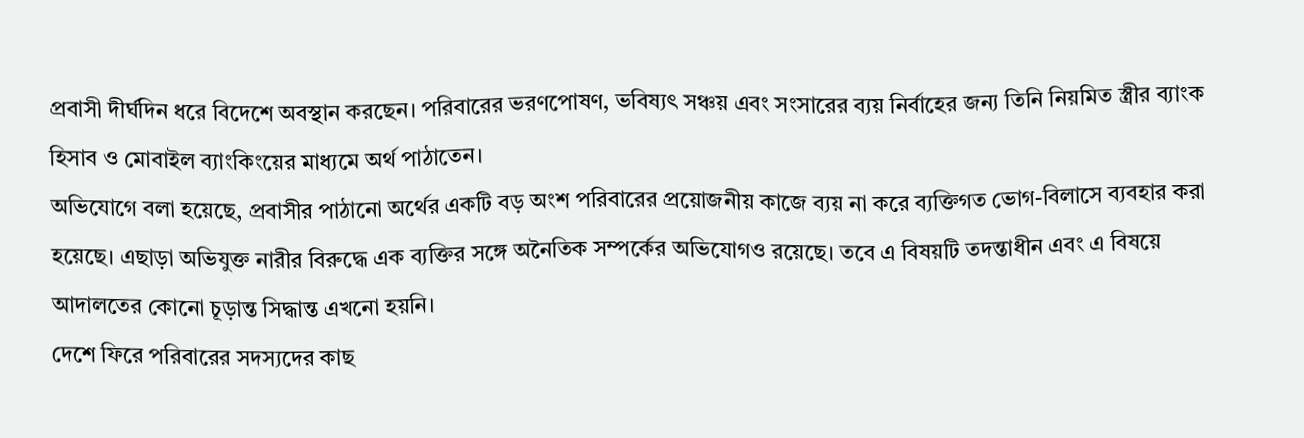প্রবাসী দীর্ঘদিন ধরে বিদেশে অবস্থান করছেন। পরিবারের ভরণপোষণ, ভবিষ্যৎ সঞ্চয় এবং সংসারের ব্যয় নির্বাহের জন্য তিনি নিয়মিত স্ত্রীর ব্যাংক হিসাব ও মোবাইল ব্যাংকিংয়ের মাধ্যমে অর্থ পাঠাতেন।
অভিযোগে বলা হয়েছে, প্রবাসীর পাঠানো অর্থের একটি বড় অংশ পরিবারের প্রয়োজনীয় কাজে ব্যয় না করে ব্যক্তিগত ভোগ-বিলাসে ব্যবহার করা হয়েছে। এছাড়া অভিযুক্ত নারীর বিরুদ্ধে এক ব্যক্তির সঙ্গে অনৈতিক সম্পর্কের অভিযোগও রয়েছে। তবে এ বিষয়টি তদন্তাধীন এবং এ বিষয়ে আদালতের কোনো চূড়ান্ত সিদ্ধান্ত এখনো হয়নি।
দেশে ফিরে পরিবারের সদস্যদের কাছ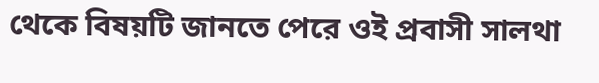থেকে বিষয়টি জানতে পেরে ওই প্রবাসী সালথা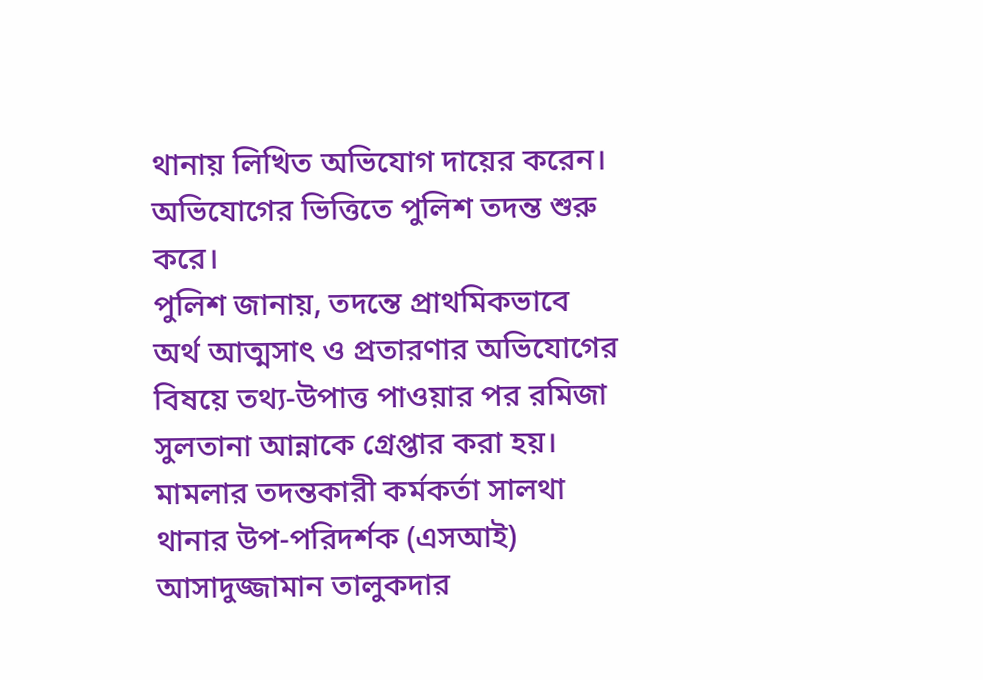থানায় লিখিত অভিযোগ দায়ের করেন। অভিযোগের ভিত্তিতে পুলিশ তদন্ত শুরু করে।
পুলিশ জানায়, তদন্তে প্রাথমিকভাবে অর্থ আত্মসাৎ ও প্রতারণার অভিযোগের বিষয়ে তথ্য-উপাত্ত পাওয়ার পর রমিজা সুলতানা আন্নাকে গ্রেপ্তার করা হয়।
মামলার তদন্তকারী কর্মকর্তা সালথা থানার উপ-পরিদর্শক (এসআই) আসাদুজ্জামান তালুকদার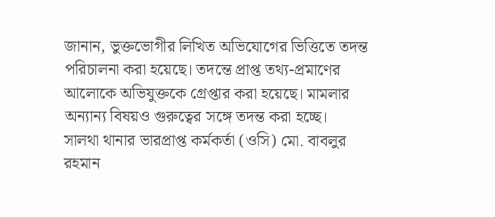জানান, ভুক্তভোগীর লিখিত অভিযোগের ভিত্তিতে তদন্ত পরিচালনা করা হয়েছে। তদন্তে প্রাপ্ত তথ্য-প্রমাণের আলোকে অভিযুক্তকে গ্রেপ্তার করা হয়েছে। মামলার অন্যান্য বিষয়ও গুরুত্বের সঙ্গে তদন্ত করা হচ্ছে।
সালথা থানার ভারপ্রাপ্ত কর্মকর্তা (ওসি) মো. বাবলুর রহমান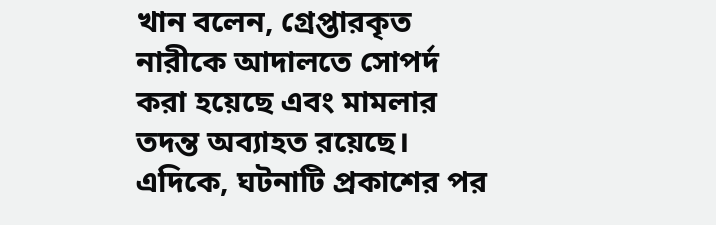খান বলেন, গ্রেপ্তারকৃত নারীকে আদালতে সোপর্দ করা হয়েছে এবং মামলার তদন্ত অব্যাহত রয়েছে।
এদিকে, ঘটনাটি প্রকাশের পর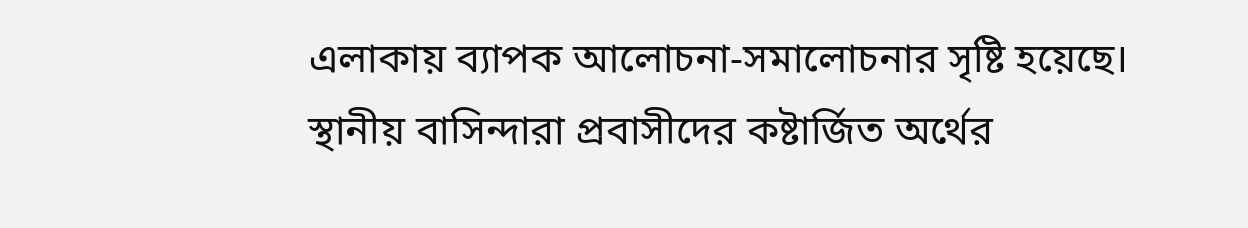এলাকায় ব্যাপক আলোচনা-সমালোচনার সৃষ্টি হয়েছে। স্থানীয় বাসিন্দারা প্রবাসীদের কষ্টার্জিত অর্থের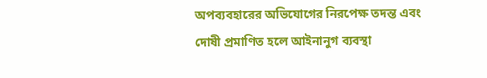অপব্যবহারের অভিযোগের নিরপেক্ষ তদন্ত এবং দোষী প্রমাণিত হলে আইনানুগ ব্যবস্থা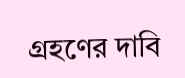গ্রহণের দাবি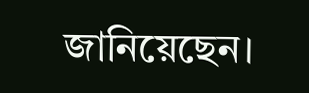জানিয়েছেন।